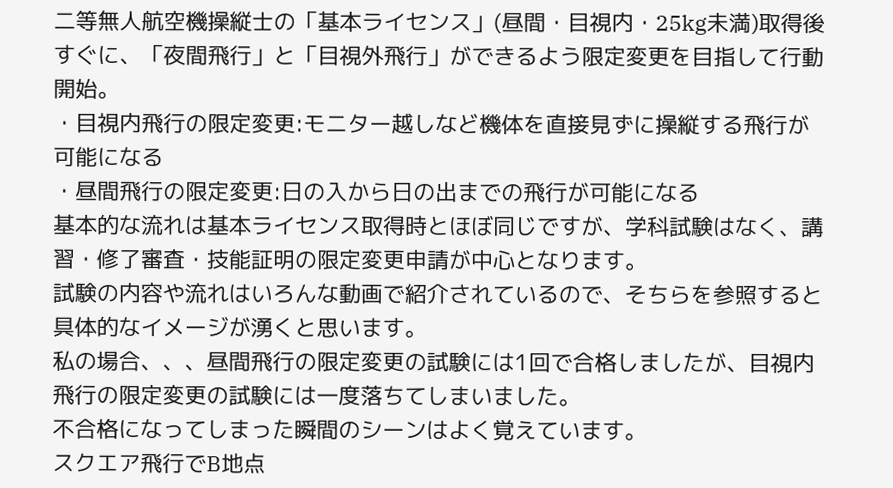二等無人航空機操縦士の「基本ライセンス」(昼間・目視内・25kg未満)取得後すぐに、「夜間飛行」と「目視外飛行」ができるよう限定変更を目指して行動開始。
・目視内飛行の限定変更:モニター越しなど機体を直接見ずに操縦する飛行が可能になる
・昼間飛行の限定変更:日の入から日の出までの飛行が可能になる
基本的な流れは基本ライセンス取得時とほぼ同じですが、学科試験はなく、講習・修了審査・技能証明の限定変更申請が中心となります。
試験の内容や流れはいろんな動画で紹介されているので、そちらを参照すると具体的なイメージが湧くと思います。
私の場合、、、昼間飛行の限定変更の試験には1回で合格しましたが、目視内飛行の限定変更の試験には一度落ちてしまいました。
不合格になってしまった瞬間のシーンはよく覚えています。
スクエア飛行でB地点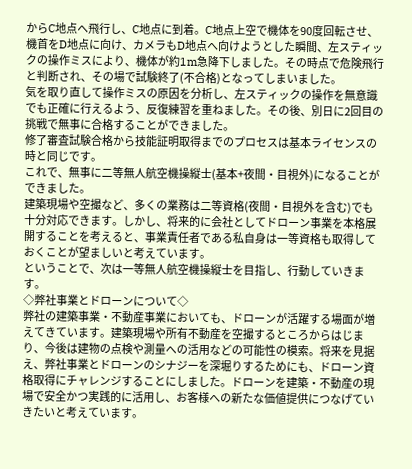からC地点へ飛行し、C地点に到着。C地点上空で機体を90度回転させ、機首をD地点に向け、カメラもD地点へ向けようとした瞬間、左スティックの操作ミスにより、機体が約1m急降下しました。その時点で危険飛行と判断され、その場で試験終了(不合格)となってしまいました。
気を取り直して操作ミスの原因を分析し、左スティックの操作を無意識でも正確に行えるよう、反復練習を重ねました。その後、別日に2回目の挑戦で無事に合格することができました。
修了審査試験合格から技能証明取得までのプロセスは基本ライセンスの時と同じです。
これで、無事に二等無人航空機操縦士(基本+夜間・目視外)になることができました。
建築現場や空撮など、多くの業務は二等資格(夜間・目視外を含む)でも十分対応できます。しかし、将来的に会社としてドローン事業を本格展開することを考えると、事業責任者である私自身は一等資格も取得しておくことが望ましいと考えています。
ということで、次は一等無人航空機操縦士を目指し、行動していきます。
◇弊社事業とドローンについて◇
弊社の建築事業・不動産事業においても、ドローンが活躍する場面が増えてきています。建築現場や所有不動産を空撮するところからはじまり、今後は建物の点検や測量への活用などの可能性の模索。将来を見据え、弊社事業とドローンのシナジーを深堀りするためにも、ドローン資格取得にチャレンジすることにしました。ドローンを建築・不動産の現場で安全かつ実践的に活用し、お客様への新たな価値提供につなげていきたいと考えています。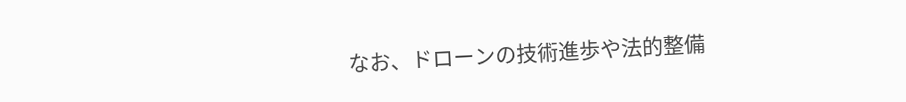なお、ドローンの技術進歩や法的整備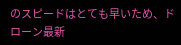のスピードはとても早いため、ドローン最新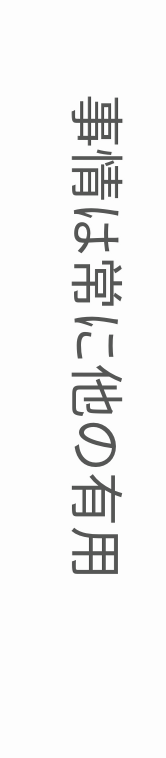事情は常に他の有用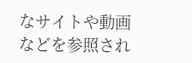なサイトや動画などを参照され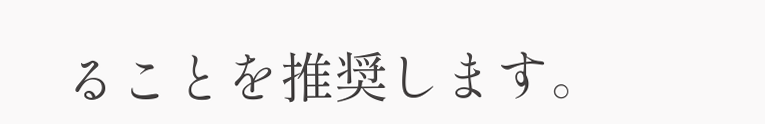ることを推奨します。